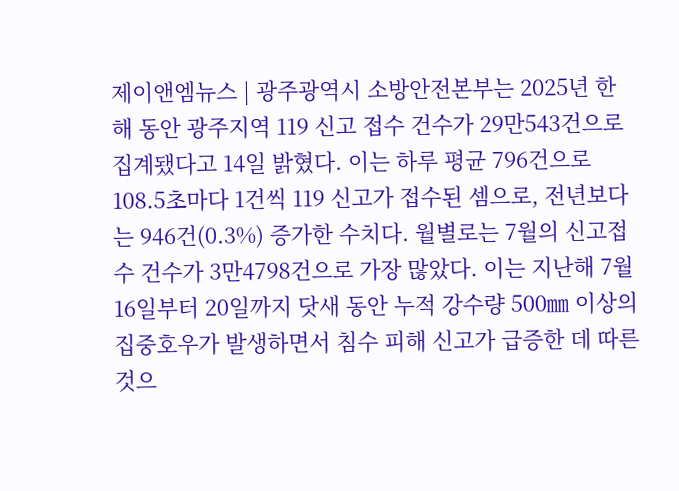제이앤엠뉴스 | 광주광역시 소방안전본부는 2025년 한 해 동안 광주지역 119 신고 접수 건수가 29만543건으로 집계됐다고 14일 밝혔다. 이는 하루 평균 796건으로 108.5초마다 1건씩 119 신고가 접수된 셈으로, 전년보다는 946건(0.3%) 증가한 수치다. 월별로는 7월의 신고접수 건수가 3만4798건으로 가장 많았다. 이는 지난해 7월16일부터 20일까지 닷새 동안 누적 강수량 500㎜ 이상의 집중호우가 발생하면서 침수 피해 신고가 급증한 데 따른 것으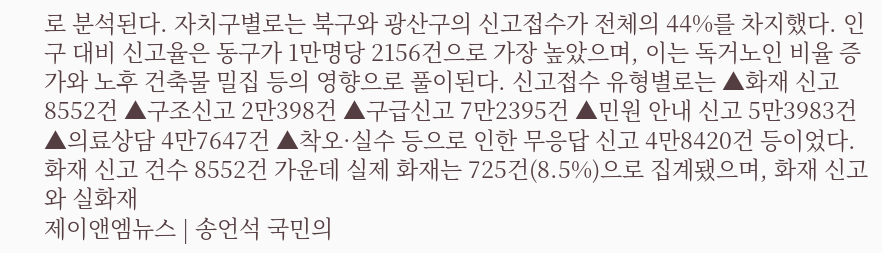로 분석된다. 자치구별로는 북구와 광산구의 신고접수가 전체의 44%를 차지했다. 인구 대비 신고율은 동구가 1만명당 2156건으로 가장 높았으며, 이는 독거노인 비율 증가와 노후 건축물 밀집 등의 영향으로 풀이된다. 신고접수 유형별로는 ▲화재 신고 8552건 ▲구조신고 2만398건 ▲구급신고 7만2395건 ▲민원 안내 신고 5만3983건 ▲의료상담 4만7647건 ▲착오·실수 등으로 인한 무응답 신고 4만8420건 등이었다. 화재 신고 건수 8552건 가운데 실제 화재는 725건(8.5%)으로 집계됐으며, 화재 신고와 실화재
제이앤엠뉴스 | 송언석 국민의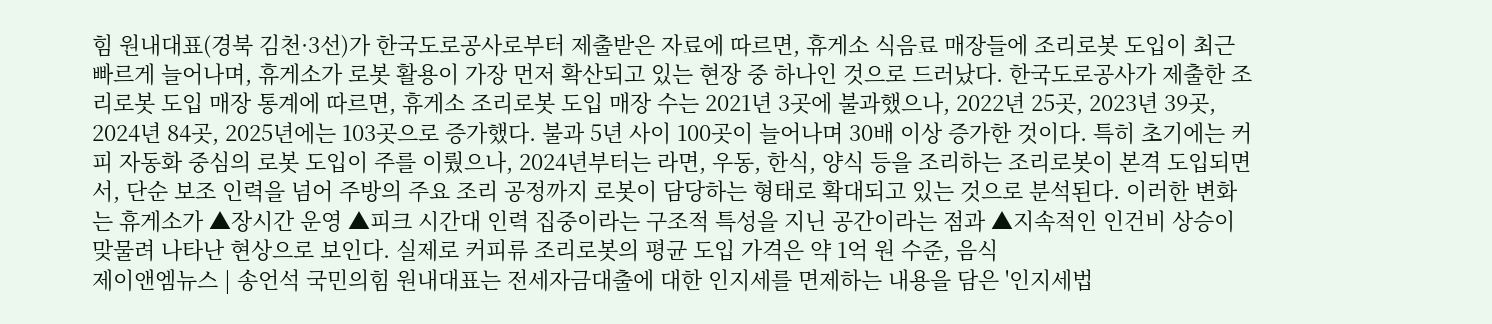힘 원내대표(경북 김천·3선)가 한국도로공사로부터 제출받은 자료에 따르면, 휴게소 식음료 매장들에 조리로봇 도입이 최근 빠르게 늘어나며, 휴게소가 로봇 활용이 가장 먼저 확산되고 있는 현장 중 하나인 것으로 드러났다. 한국도로공사가 제출한 조리로봇 도입 매장 통계에 따르면, 휴게소 조리로봇 도입 매장 수는 2021년 3곳에 불과했으나, 2022년 25곳, 2023년 39곳, 2024년 84곳, 2025년에는 103곳으로 증가했다. 불과 5년 사이 100곳이 늘어나며 30배 이상 증가한 것이다. 특히 초기에는 커피 자동화 중심의 로봇 도입이 주를 이뤘으나, 2024년부터는 라면, 우동, 한식, 양식 등을 조리하는 조리로봇이 본격 도입되면서, 단순 보조 인력을 넘어 주방의 주요 조리 공정까지 로봇이 담당하는 형태로 확대되고 있는 것으로 분석된다. 이러한 변화는 휴게소가 ▲장시간 운영 ▲피크 시간대 인력 집중이라는 구조적 특성을 지닌 공간이라는 점과 ▲지속적인 인건비 상승이 맞물려 나타난 현상으로 보인다. 실제로 커피류 조리로봇의 평균 도입 가격은 약 1억 원 수준, 음식
제이앤엠뉴스 | 송언석 국민의힘 원내대표는 전세자금대출에 대한 인지세를 면제하는 내용을 담은 '인지세법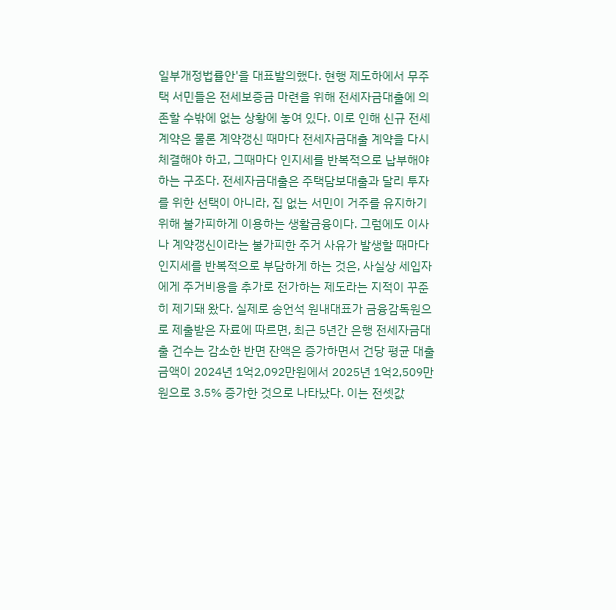일부개정법률안'을 대표발의했다. 현행 제도하에서 무주택 서민들은 전세보증금 마련을 위해 전세자금대출에 의존할 수밖에 없는 상황에 놓여 있다. 이로 인해 신규 전세계약은 물론 계약갱신 때마다 전세자금대출 계약을 다시 체결해야 하고, 그때마다 인지세를 반복적으로 납부해야 하는 구조다. 전세자금대출은 주택담보대출과 달리 투자를 위한 선택이 아니라, 집 없는 서민이 거주를 유지하기 위해 불가피하게 이용하는 생활금융이다. 그럼에도 이사나 계약갱신이라는 불가피한 주거 사유가 발생할 때마다 인지세를 반복적으로 부담하게 하는 것은, 사실상 세입자에게 주거비용을 추가로 전가하는 제도라는 지적이 꾸준히 제기돼 왔다. 실제로 송언석 원내대표가 금융감독원으로 제출받은 자료에 따르면, 최근 5년간 은행 전세자금대출 건수는 감소한 반면 잔액은 증가하면서 건당 평균 대출금액이 2024년 1억2,092만원에서 2025년 1억2,509만원으로 3.5% 증가한 것으로 나타났다. 이는 전셋값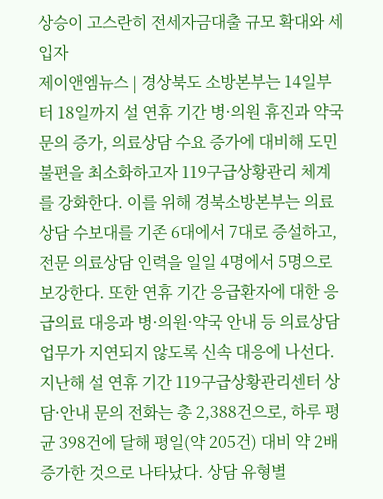상승이 고스란히 전세자금대출 규모 확대와 세입자
제이앤엠뉴스 | 경상북도 소방본부는 14일부터 18일까지 설 연휴 기간 병·의원 휴진과 약국 문의 증가, 의료상담 수요 증가에 대비해 도민 불편을 최소화하고자 119구급상황관리 체계를 강화한다. 이를 위해 경북소방본부는 의료상담 수보대를 기존 6대에서 7대로 증설하고, 전문 의료상담 인력을 일일 4명에서 5명으로 보강한다. 또한 연휴 기간 응급환자에 대한 응급의료 대응과 병·의원·약국 안내 등 의료상담 업무가 지연되지 않도록 신속 대응에 나선다. 지난해 설 연휴 기간 119구급상황관리센터 상담·안내 문의 전화는 총 2,388건으로, 하루 평균 398건에 달해 평일(약 205건) 대비 약 2배 증가한 것으로 나타났다. 상담 유형별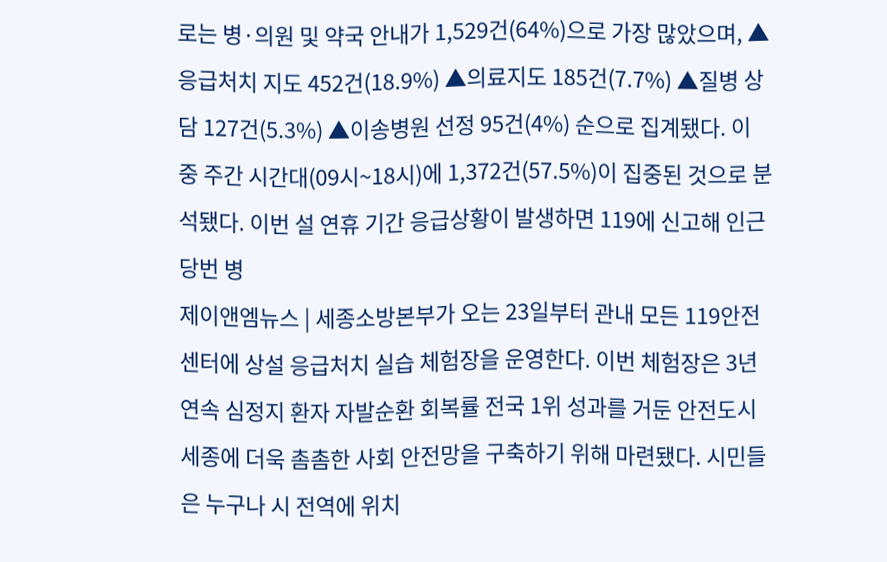로는 병·의원 및 약국 안내가 1,529건(64%)으로 가장 많았으며, ▲응급처치 지도 452건(18.9%) ▲의료지도 185건(7.7%) ▲질병 상담 127건(5.3%) ▲이송병원 선정 95건(4%) 순으로 집계됐다. 이 중 주간 시간대(09시~18시)에 1,372건(57.5%)이 집중된 것으로 분석됐다. 이번 설 연휴 기간 응급상황이 발생하면 119에 신고해 인근 당번 병
제이앤엠뉴스 | 세종소방본부가 오는 23일부터 관내 모든 119안전센터에 상설 응급처치 실습 체험장을 운영한다. 이번 체험장은 3년 연속 심정지 환자 자발순환 회복률 전국 1위 성과를 거둔 안전도시 세종에 더욱 촘촘한 사회 안전망을 구축하기 위해 마련됐다. 시민들은 누구나 시 전역에 위치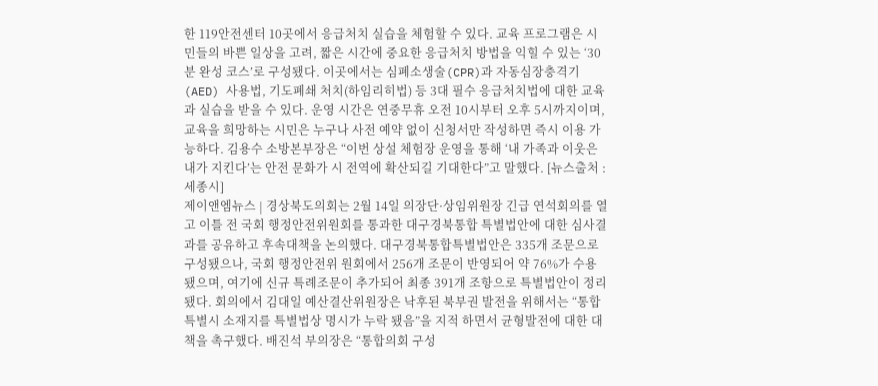한 119안전센터 10곳에서 응급처치 실습을 체험할 수 있다. 교육 프로그램은 시민들의 바쁜 일상을 고려, 짧은 시간에 중요한 응급처치 방법을 익힐 수 있는 ‘30분 완성 코스’로 구성됐다. 이곳에서는 심폐소생술(CPR)과 자동심장충격기(AED) 사용법, 기도폐쇄 처치(하임리히법) 등 3대 필수 응급처치법에 대한 교육과 실습을 받을 수 있다. 운영 시간은 연중무휴 오전 10시부터 오후 5시까지이며, 교육을 희망하는 시민은 누구나 사전 예약 없이 신청서만 작성하면 즉시 이용 가능하다. 김용수 소방본부장은 “이번 상설 체험장 운영을 통해 ‘내 가족과 이웃은 내가 지킨다’는 안전 문화가 시 전역에 확산되길 기대한다”고 말했다. [뉴스출처 : 세종시]
제이앤엠뉴스 | 경상북도의회는 2월 14일 의장단·상임위원장 긴급 연석회의를 열고 이틀 전 국회 행정안전위원회를 통과한 대구경북통합 특별법안에 대한 심사결과를 공유하고 후속대책을 논의했다. 대구경북통합특별법안은 335개 조문으로 구성됐으나, 국회 행정안전위 원회에서 256개 조문이 반영되어 약 76%가 수용됐으며, 여기에 신규 특례조문이 추가되어 최종 391개 조항으로 특별법안이 정리됐다. 회의에서 김대일 예산결산위원장은 낙후된 북부권 발전을 위해서는 “통합특별시 소재지를 특별법상 명시가 누락 됐음”을 지적 하면서 균형발전에 대한 대책을 촉구했다. 배진석 부의장은 “통합의회 구성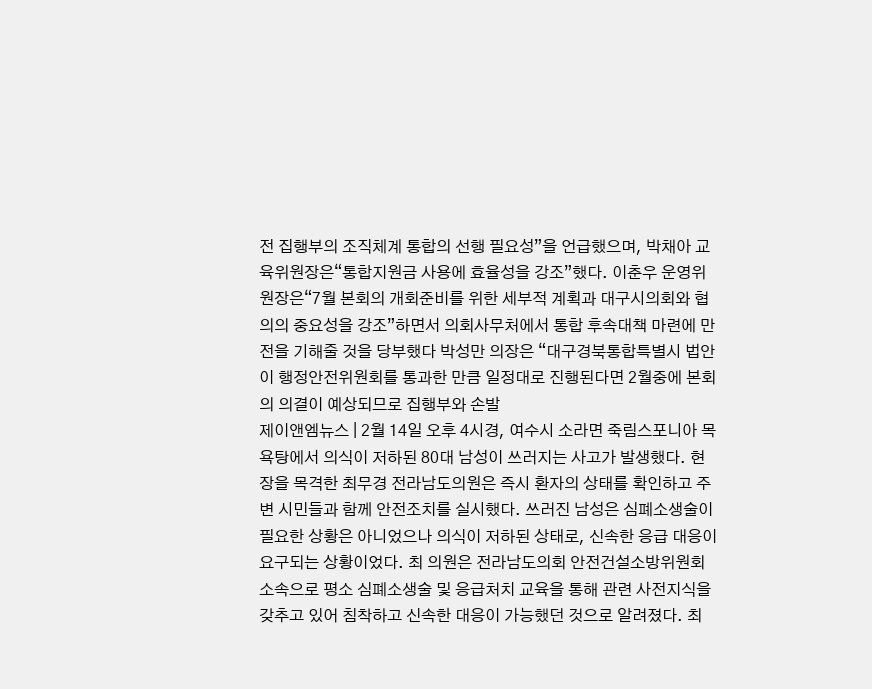전 집행부의 조직체계 통합의 선행 필요성”을 언급했으며, 박채아 교육위원장은“통합지원금 사용에 효율성을 강조”했다. 이춘우 운영위원장은“7월 본회의 개회준비를 위한 세부적 계획과 대구시의회와 협의의 중요성을 강조”하면서 의회사무처에서 통합 후속대책 마련에 만전을 기해줄 것을 당부했다 박성만 의장은 “대구경북통합특별시 법안이 행정안전위원회를 통과한 만큼 일정대로 진행된다면 2월중에 본회의 의결이 예상되므로 집행부와 손발
제이앤엠뉴스 | 2월 14일 오후 4시경, 여수시 소라면 죽림스포니아 목욕탕에서 의식이 저하된 80대 남성이 쓰러지는 사고가 발생했다. 현장을 목격한 최무경 전라남도의원은 즉시 환자의 상태를 확인하고 주변 시민들과 함께 안전조치를 실시했다. 쓰러진 남성은 심폐소생술이 필요한 상황은 아니었으나 의식이 저하된 상태로, 신속한 응급 대응이 요구되는 상황이었다. 최 의원은 전라남도의회 안전건설소방위원회 소속으로 평소 심폐소생술 및 응급처치 교육을 통해 관련 사전지식을 갖추고 있어 침착하고 신속한 대응이 가능했던 것으로 알려졌다. 최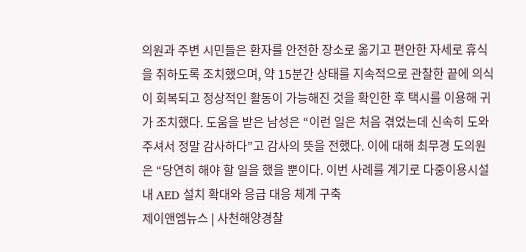의원과 주변 시민들은 환자를 안전한 장소로 옮기고 편안한 자세로 휴식을 취하도록 조치했으며, 약 15분간 상태를 지속적으로 관찰한 끝에 의식이 회복되고 정상적인 활동이 가능해진 것을 확인한 후 택시를 이용해 귀가 조치했다. 도움을 받은 남성은 “이런 일은 처음 겪었는데 신속히 도와주셔서 정말 감사하다”고 감사의 뜻을 전했다. 이에 대해 최무경 도의원은 “당연히 해야 할 일을 했을 뿐이다. 이번 사례를 계기로 다중이용시설 내 AED 설치 확대와 응급 대응 체계 구축
제이앤엠뉴스 | 사천해양경찰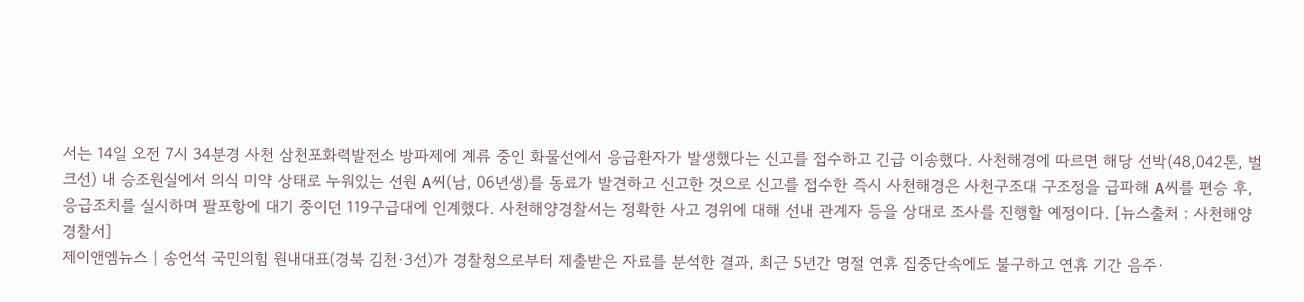서는 14일 오전 7시 34분경 사천 삼천포화력발전소 방파제에 계류 중인 화물선에서 응급환자가 발생했다는 신고를 접수하고 긴급 이송했다. 사천해경에 따르면 해당 선박(48,042톤, 벌크선) 내 승조원실에서 의식 미약 상태로 누워있는 선원 A씨(남, 06년생)를 동료가 발견하고 신고한 것으로 신고를 접수한 즉시 사천해경은 사천구조대 구조정을 급파해 A씨를 편승 후, 응급조치를 실시하며 팔포항에 대기 중이던 119구급대에 인계했다. 사천해양경찰서는 정확한 사고 경위에 대해 선내 관계자 등을 상대로 조사를 진행할 예정이다. [뉴스출처 : 사천해양경찰서]
제이앤엠뉴스 | 송언석 국민의힘 원내대표(경북 김천·3선)가 경찰청으로부터 제출받은 자료를 분석한 결과, 최근 5년간 명절 연휴 집중단속에도 불구하고 연휴 기간 음주·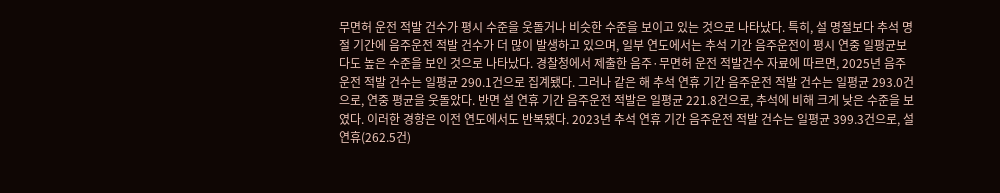무면허 운전 적발 건수가 평시 수준을 웃돌거나 비슷한 수준을 보이고 있는 것으로 나타났다. 특히, 설 명절보다 추석 명절 기간에 음주운전 적발 건수가 더 많이 발생하고 있으며, 일부 연도에서는 추석 기간 음주운전이 평시 연중 일평균보다도 높은 수준을 보인 것으로 나타났다. 경찰청에서 제출한 음주·무면허 운전 적발건수 자료에 따르면, 2025년 음주운전 적발 건수는 일평균 290.1건으로 집계됐다. 그러나 같은 해 추석 연휴 기간 음주운전 적발 건수는 일평균 293.0건으로, 연중 평균을 웃돌았다. 반면 설 연휴 기간 음주운전 적발은 일평균 221.8건으로, 추석에 비해 크게 낮은 수준을 보였다. 이러한 경향은 이전 연도에서도 반복됐다. 2023년 추석 연휴 기간 음주운전 적발 건수는 일평균 399.3건으로, 설 연휴(262.5건)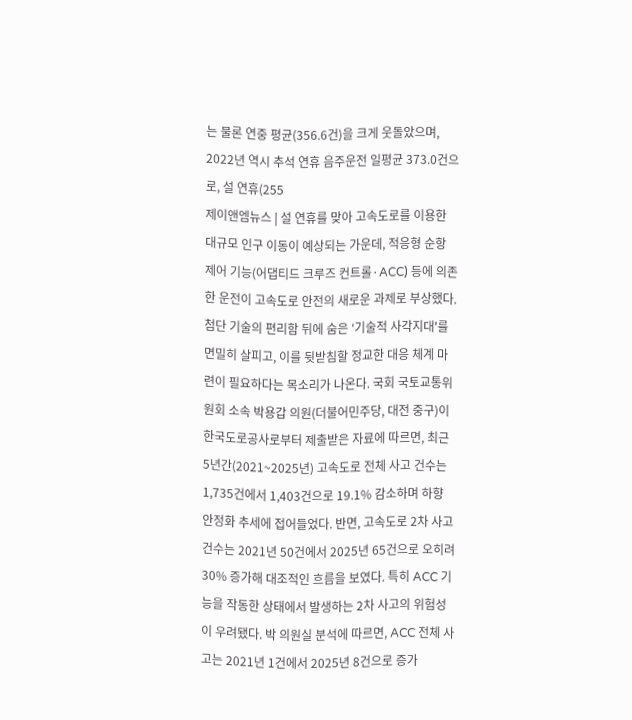는 물론 연중 평균(356.6건)을 크게 웃돌았으며, 2022년 역시 추석 연휴 음주운전 일평균 373.0건으로, 설 연휴(255
제이앤엠뉴스 | 설 연휴를 맞아 고속도로를 이용한 대규모 인구 이동이 예상되는 가운데, 적응형 순항 제어 기능(어댑티드 크루즈 컨트롤·ACC) 등에 의존한 운전이 고속도로 안전의 새로운 과제로 부상했다. 첨단 기술의 편리함 뒤에 숨은 ‘기술적 사각지대'를 면밀히 살피고, 이를 뒷받침할 정교한 대응 체계 마련이 필요하다는 목소리가 나온다. 국회 국토교통위원회 소속 박용갑 의원(더불어민주당, 대전 중구)이 한국도로공사로부터 제출받은 자료에 따르면, 최근 5년간(2021~2025년) 고속도로 전체 사고 건수는 1,735건에서 1,403건으로 19.1% 감소하며 하향 안정화 추세에 접어들었다. 반면, 고속도로 2차 사고 건수는 2021년 50건에서 2025년 65건으로 오히려 30% 증가해 대조적인 흐름을 보였다. 특히 ACC 기능을 작동한 상태에서 발생하는 2차 사고의 위험성이 우려됐다. 박 의원실 분석에 따르면, ACC 전체 사고는 2021년 1건에서 2025년 8건으로 증가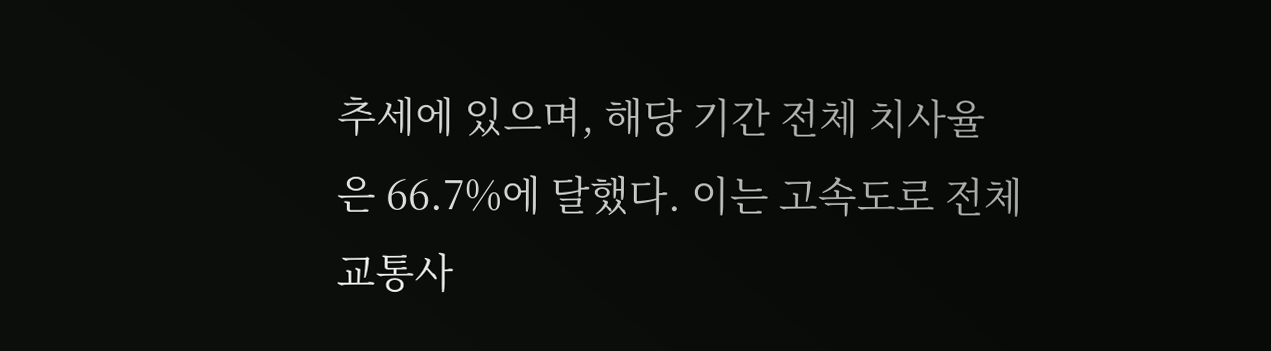추세에 있으며, 해당 기간 전체 치사율은 66.7%에 달했다. 이는 고속도로 전체 교통사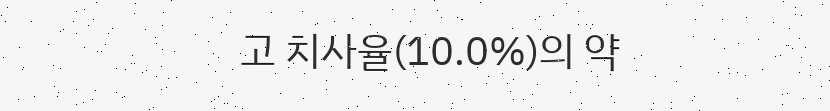고 치사율(10.0%)의 약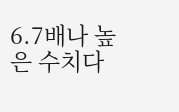6.7배나 높은 수치다